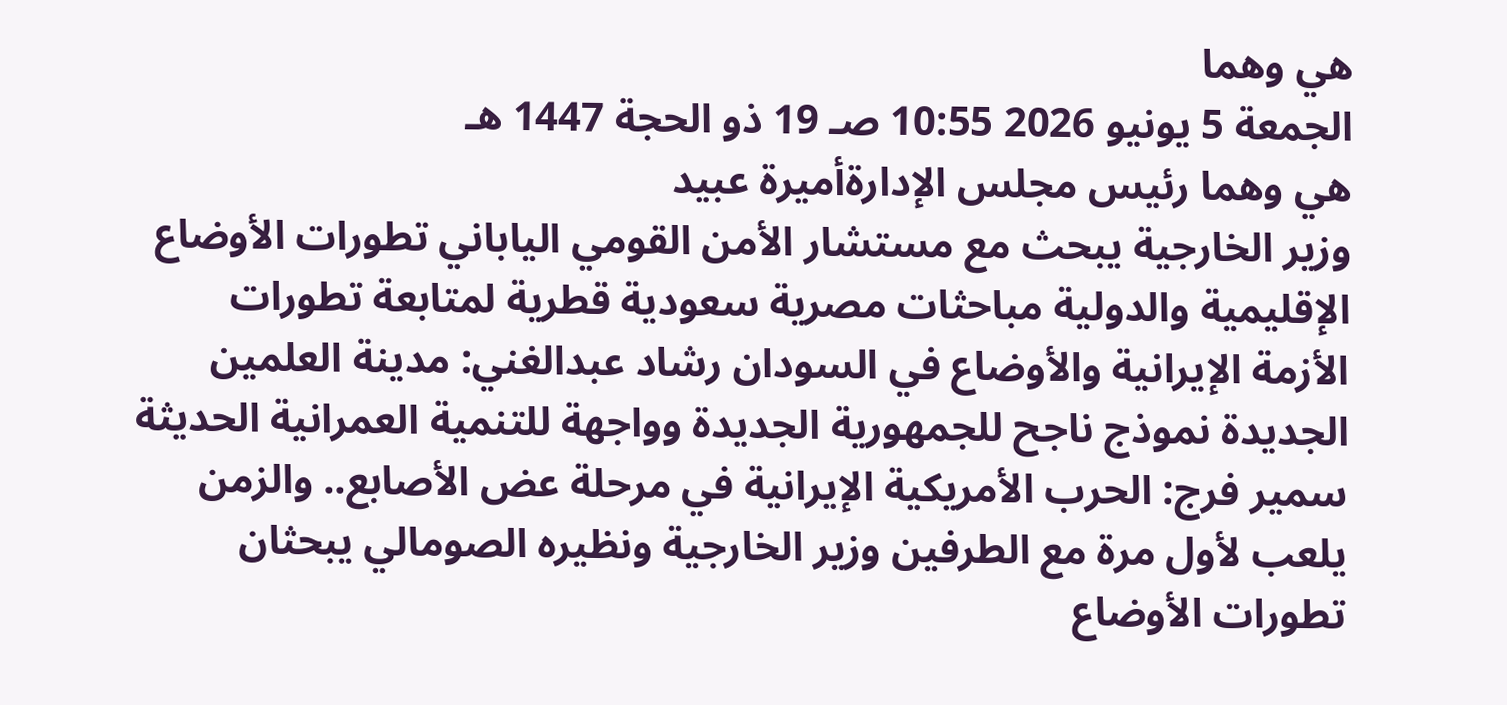هي وهما
الجمعة 5 يونيو 2026 10:55 صـ 19 ذو الحجة 1447 هـ
هي وهما رئيس مجلس الإدارةأميرة عبيد
وزير الخارجية يبحث مع مستشار الأمن القومي الياباني تطورات الأوضاع الإقليمية والدولية مباحثات مصرية سعودية قطرية لمتابعة تطورات الأزمة الإيرانية والأوضاع في السودان رشاد عبدالغني: مدينة العلمين الجديدة نموذج ناجح للجمهورية الجديدة وواجهة للتنمية العمرانية الحديثة سمير فرج: الحرب الأمريكية الإيرانية في مرحلة عض الأصابع.. والزمن يلعب لأول مرة مع الطرفين وزير الخارجية ونظيره الصومالي يبحثان تطورات الأوضاع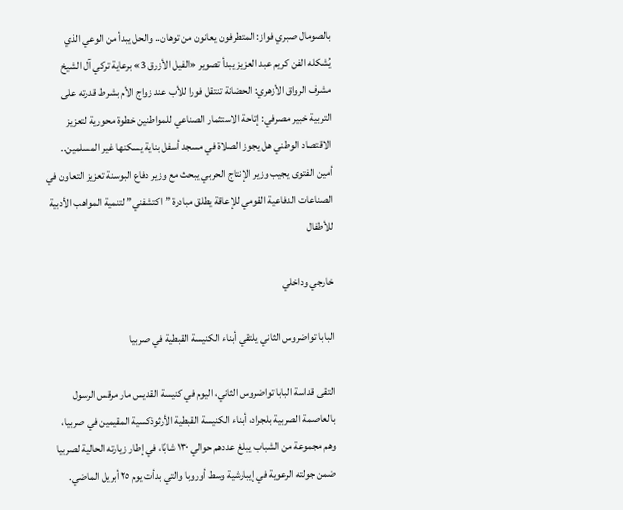بالصومال صبري فواز: المتطرفون يعانون من توهان.. والحل يبدأ من الوعي الذي يُشكله الفن كريم عبد العزيز يبدأ تصوير «الفيل الأزرق 3» برعاية تركي آل الشيخ مشرف الرواق الأزهري: الحضانة تنتقل فورا للأب عند زواج الأم بشرط قدرته على التربية خبير مصرفي: إتاحة الاستثمار الصناعي للمواطنين خطوة محورية لتعزيز الاقتصاد الوطني هل يجوز الصلاة في مسجد أسفل بناية يسكنها غير المسلمين.. أمين الفتوى يجيب وزير الإنتاج الحربي يبحث مع وزير دفاع البوسنة تعزيز التعاون في الصناعات الدفاعية القومي للإعاقة يطلق مبادرة ”اكتشفني” لتنمية المواهب الأدبية للأطفال

خارجي وداخلي

البابا تواضروس الثاني يلتقي أبناء الكنيسة القبطية في صربيا

التقى قداسة البابا تواضروس الثاني، اليوم في كنيسة القديس مار مرقس الرسول بالعاصمة الصربية بلجراد، أبناء الكنيسة القبطية الأرثوذكسية المقيمين في صربيا، وهم مجموعة من الشباب يبلغ عددهم حوالي ١٣٠ شابًا، في إطار زيارته الحالية لصربيا ضمن جولته الرعوية في إيبارشية وسط أوروبا والتي بدأت يوم ٢٥ أبريل الماضي.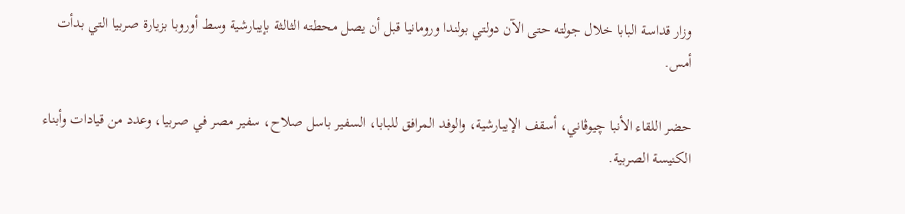وزار قداسة البابا خلال جولته حتى الآن دولتي بولندا ورومانيا قبل أن يصل محطته الثالثة بإيبارشية وسط أوروبا بزيارة صربيا التي بدأت أمس.

حضر اللقاء الأنبا چيوڤاني، أسقف الإيبارشية، والوفد المرافق للبابا، السفير باسل صلاح، سفير مصر في صربيا، وعدد من قيادات وأبناء الكنيسة الصربية.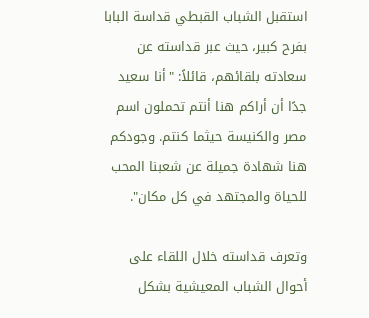استقبل الشباب القبطي قداسة البابا بفرح كبير، حيث عبر قداسته عن سعادته بلقائهم، قائلاً: "أنا سعيد جدًا أن أراكم هنا أنتم تحملون اسم مصر والكنيسة حيثما كنتم. وجودكم هنا شهادة جميلة عن شعبنا المحب للحياة والمجتهد في كل مكان".

وتعرف قداسته خلال اللقاء على أحوال الشباب المعيشية بشكل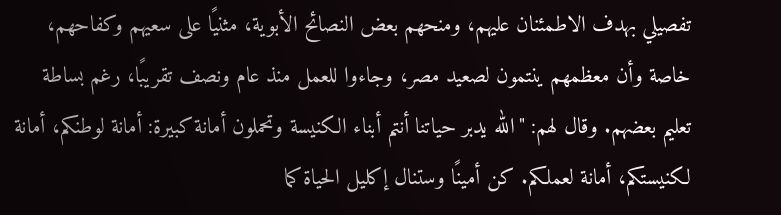تفصيلي بهدف الاطمئنان عليهم، ومنحهم بعض النصائح الأبوية، مثنيًا على سعيهم وكفاحهم، خاصة وأن معظمهم ينتمون لصعيد مصر، وجاءوا للعمل منذ عام ونصف تقريبًا، رغم بساطة تعليم بعضهم. وقال لهم: "الله يدبر حياتنا أنتم أبناء الكنيسة وتحملون أمانة كبيرة: أمانة لوطنكم، أمانة لكنيستكم، أمانة لعملكم. كن أمينًا وستنال إكليل الحياة كما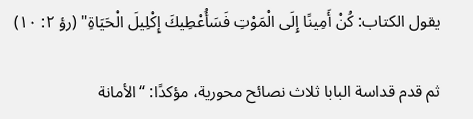يقول الكتاب: كُنْ أَمِينًا إِلَى الْمَوْتِ فَسَأُعْطِيكَ إِكْلِيلَ الْحَيَاةِ" (رؤ ٢: ١٠)

ثم قدم قداسة البابا ثلاث نصائح محورية، مؤكدًا: “الأمانة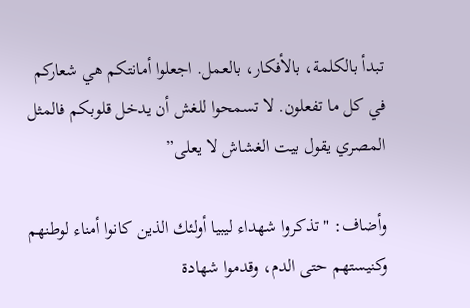تبدأ بالكلمة، بالأفكار، بالعمل. اجعلوا أمانتكم هي شعاركم في كل ما تفعلون. لا تسمحوا للغش أن يدخل قلوبكم فالمثل المصري يقول بيت الغشاش لا يعلى”

وأضاف: "تذكروا شهداء ليبيا أولئك الذين كانوا أمناء لوطنهم وكنيستهم حتى الدم، وقدموا شهادة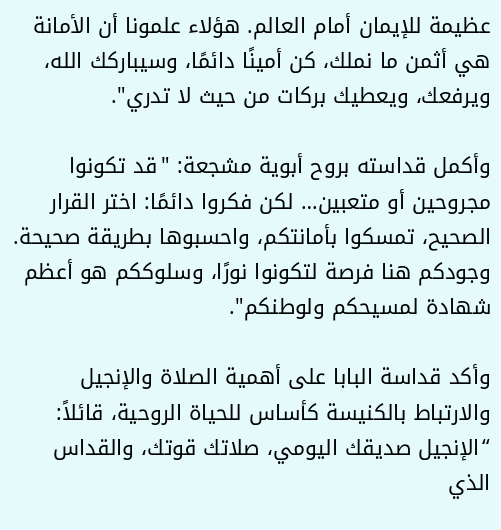عظيمة للإيمان أمام العالم. هؤلاء علمونا أن الأمانة هي أثمن ما نملك، كن أمينًا دائمًا، وسيباركك الله، ويرفعك، ويعطيك بركات من حيث لا تدري".

وأكمل قداسته بروح أبوية مشجعة: "قد تكونوا مجروحين أو متعبين… لكن فكروا دائمًا: اختر القرار الصحيح، تمسكوا بأمانتكم، واحسبوها بطريقة صحيحة. وجودكم هنا فرصة لتكونوا نورًا، وسلوككم هو أعظم شهادة لمسيحكم ولوطنكم".

وأكد قداسة البابا على أهمية الصلاة والإنجيل والارتباط بالكنيسة كأساس للحياة الروحية، قائلاً: “الإنجيل صديقك اليومي، صلاتك قوتك، والقداس الذي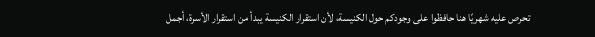تحرص عليه شهريًا هنا حافظوا على وجودكم حول الكنيسة، لأن استقرار الكنيسة يبدأ من استقرار الأسرة، أجمل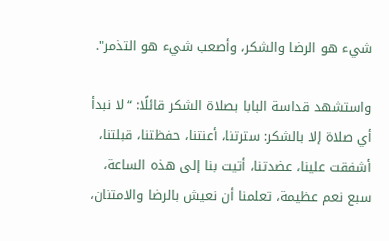شيء هو الرضا والشكر، وأصعب شيء هو التذمر".

واستشهد قداسة البابا بصلاة الشكر قائلًا: “لا نبدأ أي صلاة إلا بالشكر: سترتنا، أعنتنا، حفظتنا، قبلتنا، أشفقت علينا، عضدتنا، أتيت بنا إلى هذه الساعة، سبع نعم عظيمة، تعلمنا أن نعيش بالرضا والامتنان،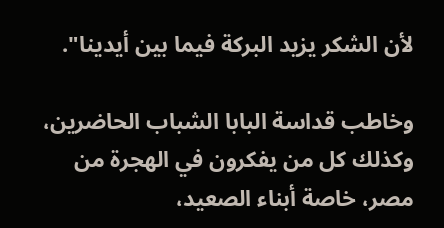لأن الشكر يزيد البركة فيما بين أيدينا".

وخاطب قداسة البابا الشباب الحاضرين، وكذلك كل من يفكرون في الهجرة من مصر، خاصة أبناء الصعيد،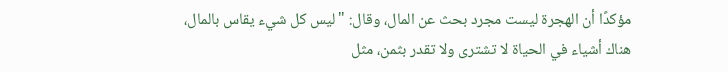مؤكدًا أن الهجرة ليست مجرد بحث عن المال، وقال: "ليس كل شيء يقاس بالمال، هناك أشياء في الحياة لا تشترى ولا تقدر بثمن، مثل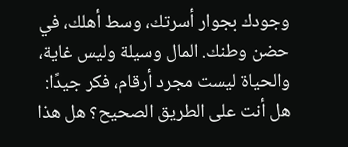وجودك بجوار أسرتك، وسط أهلك، في حضن وطنك. المال وسيلة وليس غاية، والحياة ليست مجرد أرقام، فكر جيدًا: هل أنت على الطريق الصحيح؟ هل هذا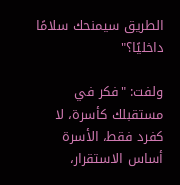الطريق سيمنحك سلامًا داخليًا؟"

ولفت: "فكر في مستقبلك كأسرة، لا كفرد فقط، الأسرة أساس الاستقرار،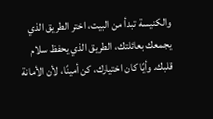والكنيسة تبدأ من البيت، اختر الطريق الذي يجمعك بعائلتك، الطريق الذي يحفظ سلام قلبك. وأيًا كان اختيارك، كن أمينًا، لأن الأمانة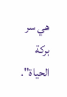هي سر بركة الحياة".